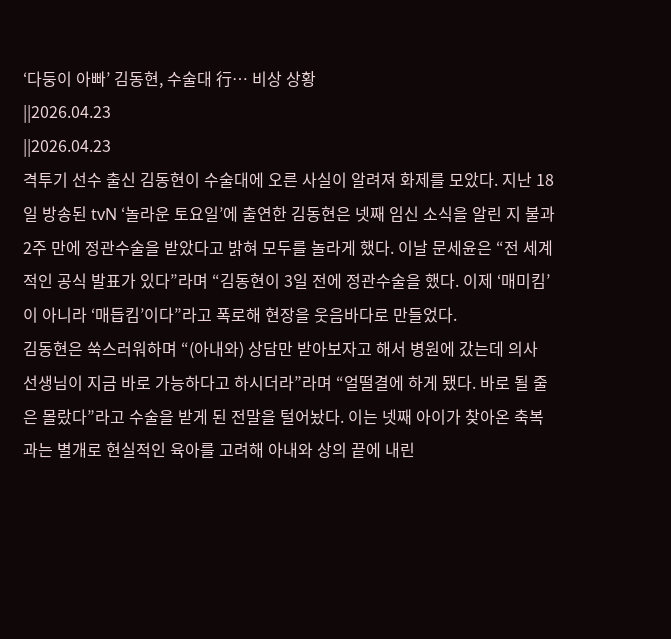‘다둥이 아빠’ 김동현, 수술대 行… 비상 상황
||2026.04.23
||2026.04.23
격투기 선수 출신 김동현이 수술대에 오른 사실이 알려져 화제를 모았다. 지난 18일 방송된 tvN ‘놀라운 토요일’에 출연한 김동현은 넷째 임신 소식을 알린 지 불과 2주 만에 정관수술을 받았다고 밝혀 모두를 놀라게 했다. 이날 문세윤은 “전 세계적인 공식 발표가 있다”라며 “김동현이 3일 전에 정관수술을 했다. 이제 ‘매미킴’이 아니라 ‘매듭킴’이다”라고 폭로해 현장을 웃음바다로 만들었다.
김동현은 쑥스러워하며 “(아내와) 상담만 받아보자고 해서 병원에 갔는데 의사 선생님이 지금 바로 가능하다고 하시더라”라며 “얼떨결에 하게 됐다. 바로 될 줄은 몰랐다”라고 수술을 받게 된 전말을 털어놨다. 이는 넷째 아이가 찾아온 축복과는 별개로 현실적인 육아를 고려해 아내와 상의 끝에 내린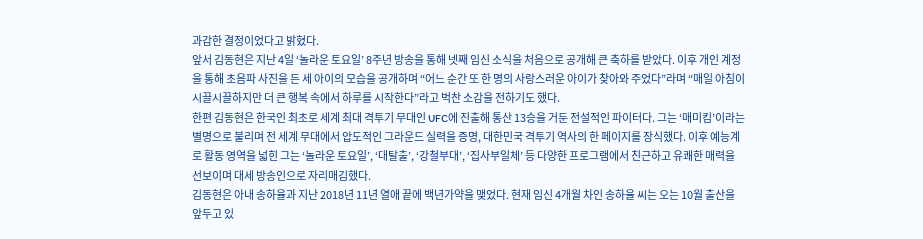과감한 결정이었다고 밝혔다.
앞서 김동현은 지난 4일 ‘놀라운 토요일’ 8주년 방송을 통해 넷째 임신 소식을 처음으로 공개해 큰 축하를 받았다. 이후 개인 계정을 통해 초음파 사진을 든 세 아이의 모습을 공개하며 “어느 순간 또 한 명의 사랑스러운 아이가 찾아와 주었다”라며 “매일 아침이 시끌시끌하지만 더 큰 행복 속에서 하루를 시작한다”라고 벅찬 소감을 전하기도 했다.
한편 김동현은 한국인 최초로 세계 최대 격투기 무대인 UFC에 진출해 통산 13승을 거둔 전설적인 파이터다. 그는 ‘매미킴’이라는 별명으로 불리며 전 세계 무대에서 압도적인 그라운드 실력을 증명, 대한민국 격투기 역사의 한 페이지를 장식했다. 이후 예능계로 활동 영역을 넓힌 그는 ‘놀라운 토요일’, ‘대탈출’, ‘강철부대’, ‘집사부일체’ 등 다양한 프로그램에서 친근하고 유쾌한 매력을 선보이며 대세 방송인으로 자리매김했다.
김동현은 아내 송하율과 지난 2018년 11년 열애 끝에 백년가약을 맺었다. 현재 임신 4개월 차인 송하율 씨는 오는 10월 출산을 앞두고 있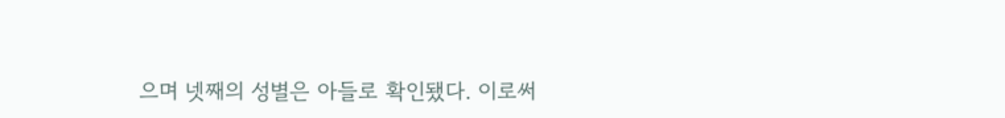으며 넷째의 성별은 아들로 확인됐다. 이로써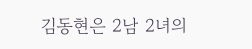김동현은 2남 2녀의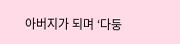아버지가 되며 ‘다둥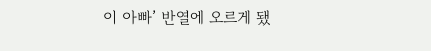이 아빠’ 반열에 오르게 됐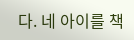다. 네 아이를 책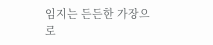임지는 든든한 가장으로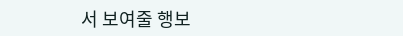서 보여줄 행보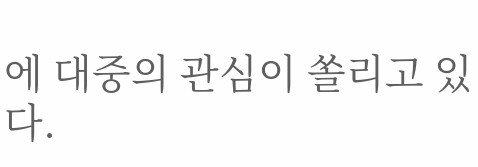에 대중의 관심이 쏠리고 있다.